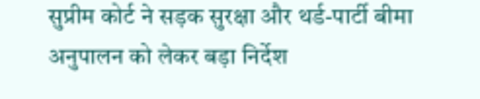सुप्रीम कोर्ट ने सड़क सुरक्षा और थर्ड-पार्टी बीमा अनुपालन को लेकर बड़ा निर्देश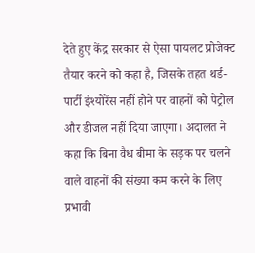देते हुए केंद्र सरकार से ऐसा पायलट प्रोजेक्ट तैयार करने को कहा है, जिसके तहत थर्ड-पार्टी इंश्योरेंस नहीं होने पर वाहनों को पेट्रोल और डीजल नहीं दिया जाएगा। अदालत ने कहा कि बिना वैध बीमा के सड़क पर चलने वाले वाहनों की संख्या कम करने के लिए प्रभावी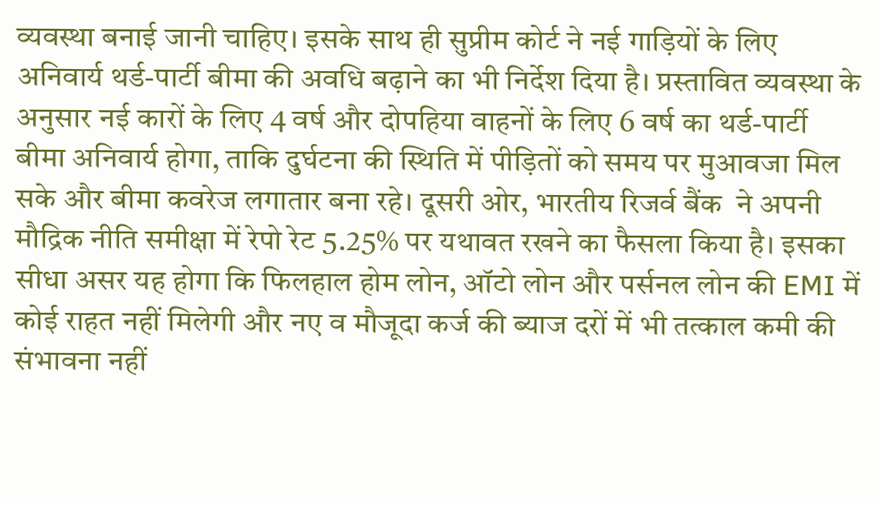व्यवस्था बनाई जानी चाहिए। इसके साथ ही सुप्रीम कोर्ट ने नई गाड़ियों के लिए अनिवार्य थर्ड-पार्टी बीमा की अवधि बढ़ाने का भी निर्देश दिया है। प्रस्तावित व्यवस्था के अनुसार नई कारों के लिए 4 वर्ष और दोपहिया वाहनों के लिए 6 वर्ष का थर्ड-पार्टी बीमा अनिवार्य होगा, ताकि दुर्घटना की स्थिति में पीड़ितों को समय पर मुआवजा मिल सके और बीमा कवरेज लगातार बना रहे। दूसरी ओर, भारतीय रिजर्व बैंक  ने अपनी मौद्रिक नीति समीक्षा में रेपो रेट 5.25% पर यथावत रखने का फैसला किया है। इसका सीधा असर यह होगा कि फिलहाल होम लोन, ऑटो लोन और पर्सनल लोन की EMI में कोई राहत नहीं मिलेगी और नए व मौजूदा कर्ज की ब्याज दरों में भी तत्काल कमी की संभावना नहीं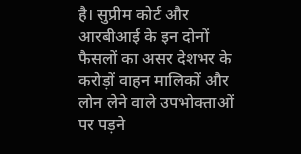है। सुप्रीम कोर्ट और आरबीआई के इन दोनों फैसलों का असर देशभर के करोड़ों वाहन मालिकों और लोन लेने वाले उपभोक्ताओं पर पड़ने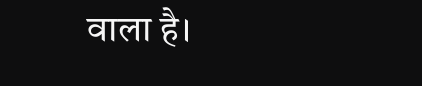वाला है।